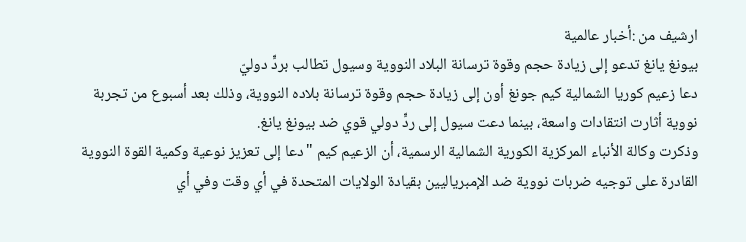ارشيف من :أخبار عالمية
بيونغ يانغ تدعو إلى زيادة حجم وقوة ترسانة البلاد النووية وسيول تطالب بردٍّ دوليّ
دعا زعيم كوريا الشمالية كيم جونغ أون إلى زيادة حجم وقوة ترسانة بلاده النووية، وذلك بعد أسبوع من تجربة نووية أثارت انتقادات واسعة، بينما دعت سيول إلى ردٍّ دولي قوي ضد بيونغ يانغ.
وذكرت وكالة الأنباء المركزية الكورية الشمالية الرسمية، أن الزعيم كيم "دعا إلى تعزيز نوعية وكمية القوة النووية القادرة على توجيه ضربات نووية ضد الإمبرياليين بقيادة الولايات المتحدة في أي وقت وفي أي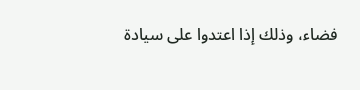فضاء، وذلك إذا اعتدوا على سيادة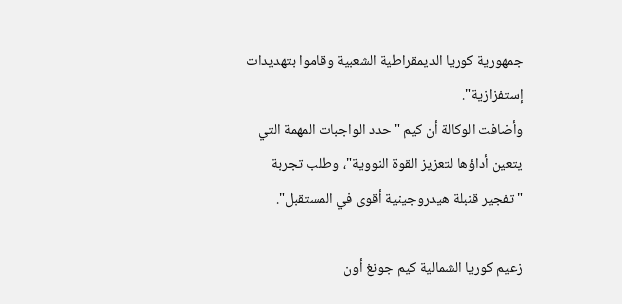جمهورية كوريا الديمقراطية الشعبية وقاموا بتهديدات إستفزازية".
وأضافت الوكالة أن كيم "حدد الواجبات المهمة التي يتعين أداؤها لتعزيز القوة النووية"، وطلب تجربة "تفجير قنبلة هيدروجينية أقوى في المستقبل".

زعيم كوريا الشمالية كيم جونغ أون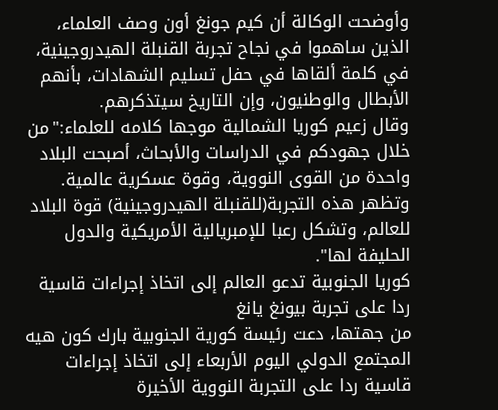وأوضحت الوكالة أن كيم جونغ أون وصف العلماء، الذين ساهموا في نجاح تجربة القنبلة الهيدروجينية، في كلمة ألقاها في حفل تسليم الشهادات، بأنهم الأبطال والوطنيون، وإن التاريخ سيتذكرهم.
وقال زعيم كوريا الشمالية موجها كلامه للعلماء:"من خلال جهودكم في الدراسات والأبحاث، أصبحت البلاد واحدة من القوى النووية، وقوة عسكرية عالمية. وتظهر هذه التجربة(للقنبلة الهيدروجينية) قوة البلاد للعالم، وتشكل رعبا للإمبريالية الأمريكية والدول الحليفة لها".
كوريا الجنوبية تدعو العالم إلى اتخاذ إجراءات قاسية ردا على تجربة بيونغ يانغ
من جهتها، دعت رئيسة كورية الجنوبية بارك كون هيه المجتمع الدولي اليوم الأربعاء إلى اتخاذ إجراءات قاسية ردا على التجربة النووية الأخيرة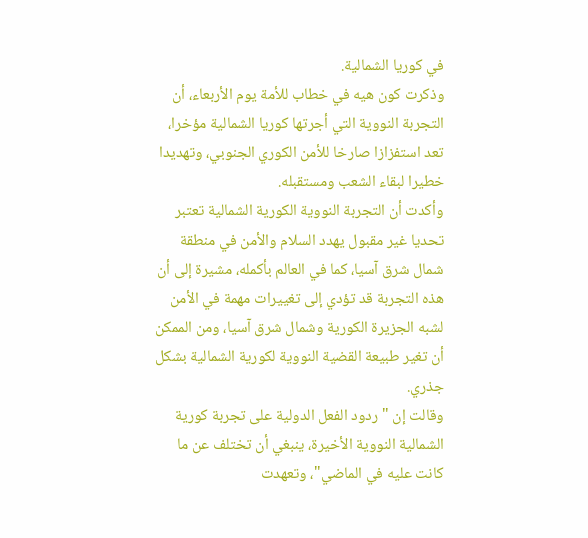في كوريا الشمالية.
وذكرت كون هيه في خطاب للأمة يوم الأربعاء، أن التجربة النووية التي أجرتها كوريا الشمالية مؤخرا، تعد استفزازا صارخا للأمن الكوري الجنوبي، وتهديدا خطيرا لبقاء الشعب ومستقبله.
وأكدت أن التجربة النووية الكورية الشمالية تعتبر تحديا غير مقبول يهدد السلام والأمن في منطقة شمال شرق آسيا، كما في العالم بأكمله، مشيرة إلى أن هذه التجربة قد تؤدي إلى تغييرات مهمة في الأمن لشبه الجزيرة الكورية وشمال شرق آسيا، ومن الممكن أن تغير طبيعة القضية النووية لكورية الشمالية بشكل جذري.
وقالت إن "ردود الفعل الدولية على تجربة كورية الشمالية النووية الأخيرة، ينبغي أن تختلف عن ما كانت عليه في الماضي"، وتعهدت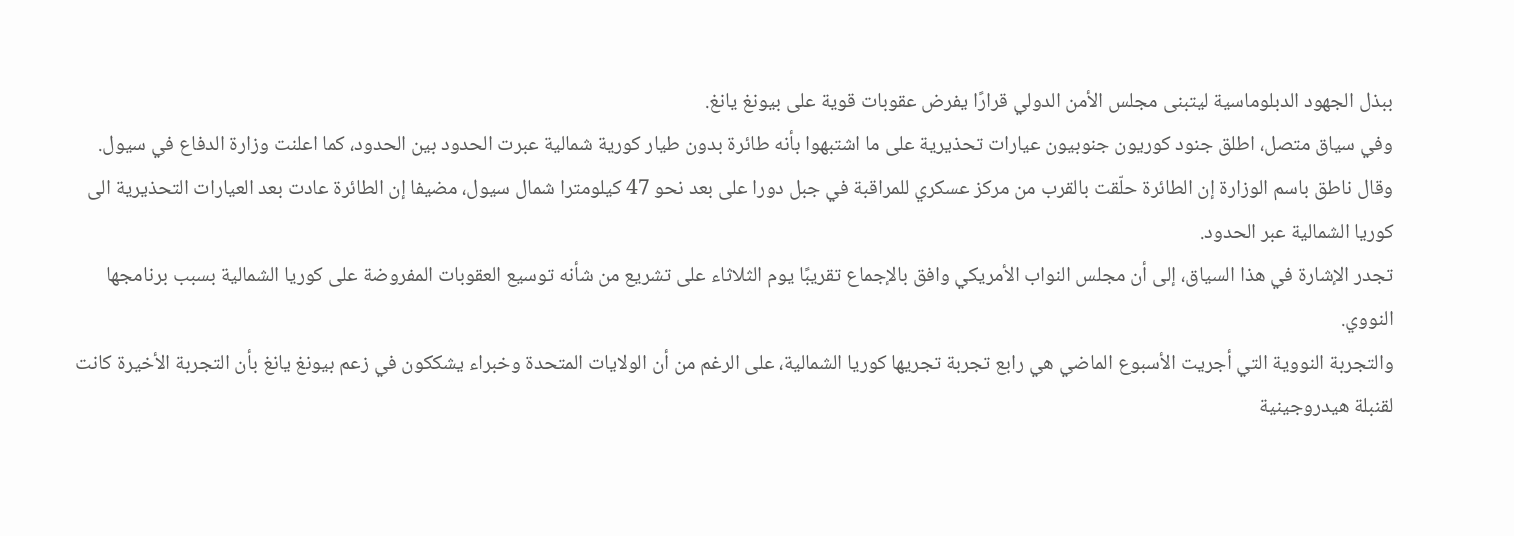ببذل الجهود الدبلوماسية ليتبنى مجلس الأمن الدولي قرارًا يفرض عقوبات قوية على بيونغ يانغ.
وفي سياق متصل، اطلق جنود كوريون جنوبيون عيارات تحذيرية على ما اشتبهوا بأنه طائرة بدون طيار كورية شمالية عبرت الحدود بين الحدود، كما اعلنت وزارة الدفاع في سيول.
وقال ناطق باسم الوزارة إن الطائرة حلّقت بالقرب من مركز عسكري للمراقبة في جبل دورا على بعد نحو 47 كيلومترا شمال سيول، مضيفا إن الطائرة عادت بعد العيارات التحذيرية الى كوريا الشمالية عبر الحدود.
تجدر الإشارة في هذا السياق، إلى أن مجلس النواب الأمريكي وافق بالإجماع تقريبًا يوم الثلاثاء على تشريع من شأنه توسيع العقوبات المفروضة على كوريا الشمالية بسبب برنامجها النووي.
والتجربة النووية التي أجريت الأسبوع الماضي هي رابع تجربة تجريها كوريا الشمالية، على الرغم من أن الولايات المتحدة وخبراء يشككون في زعم بيونغ يانغ بأن التجربة الأخيرة كانت لقنبلة هيدروجينية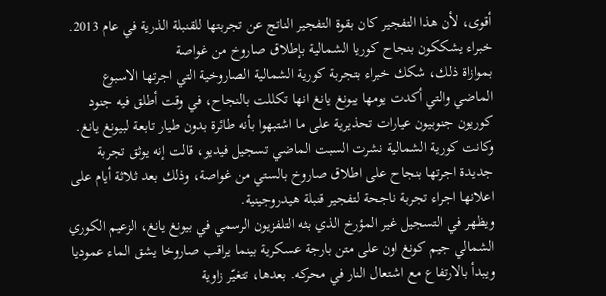أقوى، لأن هذا التفجير كان بقوة التفجير الناتج عن تجربتها للقنبلة الذرية في عام 2013.
خبراء يشككون بنجاح كوريا الشمالية بإطلاق صاروخ من غواصة
بموازاة ذلك، شكك خبراء بتجربة كورية الشمالية الصاروخية التي اجرتها الاسبوع الماضي والتي أكدت يومها يبونغ يانغ انها تكللت بالنجاح، في وقت أطلق فيه جنود كوريون جنوبيون عيارات تحذيرية على ما اشتبهوا بأنه طائرة بدون طيار تابعة لبيونغ يانغ.
وكانت كورية الشمالية نشرت السبت الماضي تسجيل فيديو، قالت إنه يوثق تجربة جديدة اجرتها بنجاح على اطلاق صاروخ بالستي من غواصة، وذلك بعد ثلاثة أيام على اعلانها اجراء تجربة ناجحة لتفجير قنبلة هيدروجينية.
ويظهر في التسجيل غير المؤرخ الذي بثه التلفزيون الرسمي في بيونغ يانغ، الزعيم الكوري الشمالي جيم كونغ اون على متن بارجة عسكرية بينما يراقب صاروخا يشق الماء عموديا ويبدأ بالارتفاع مع اشتعال النار في محركه. بعدها، تتغيّر زاوية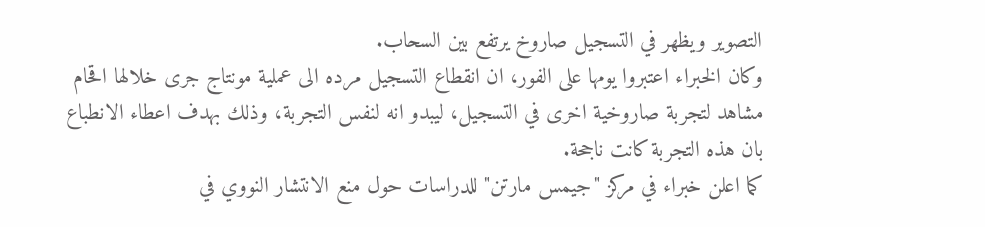التصوير ويظهر في التسجيل صاروخ يرتفع بين السحاب.
وكان الخبراء اعتبروا يومها على الفور، ان انقطاع التسجيل مرده الى عملية مونتاج جرى خلالها اقحام مشاهد لتجربة صاروخية اخرى في التسجيل، ليبدو انه لنفس التجربة، وذلك بهدف اعطاء الانطباع بان هذه التجربة كانت ناجحة.
كما اعلن خبراء في مركز "جيمس مارتن" للدراسات حول منع الانتشار النووي في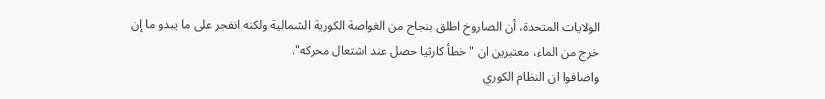الولايات المتحدة، أن الصاروخ اطلق بنجاح من الغواصة الكورية الشمالية ولكنه انفجر على ما يبدو ما إن خرج من الماء، معتبرين ان "خطأ كارثيا حصل عند اشتعال محركه".
واضافوا ان النظام الكوري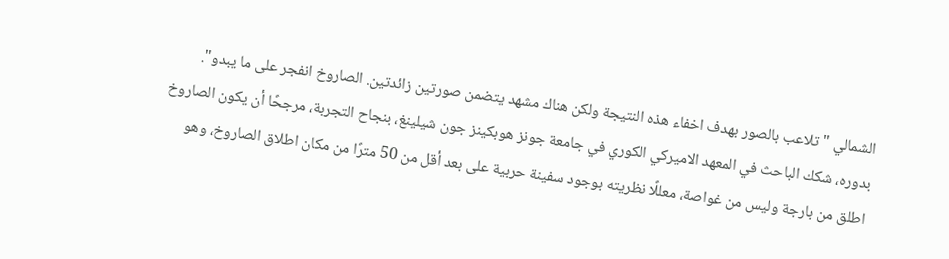الشمالي "تلاعب بالصور بهدف اخفاء هذه النتيجة ولكن هناك مشهد يتضمن صورتين زائدتين. الصاروخ انفجر على ما يبدو".
بدوره، شكك الباحث في المعهد الاميركي الكوري في جامعة جونز هوبكينز جون شيلينغ، بنجاح التجربة، مرجحًا أن يكون الصاروخ اطلق من بارجة وليس من غواصة، معللًا نظريته بوجود سفينة حربية على بعد أقل من 50 مترًا من مكان اطلاق الصاروخ، وهو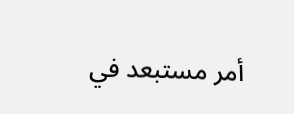أمر مستبعد في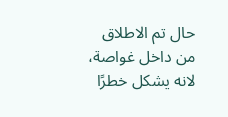حال تم الاطلاق من داخل غواصة، لانه يشكل خطرًا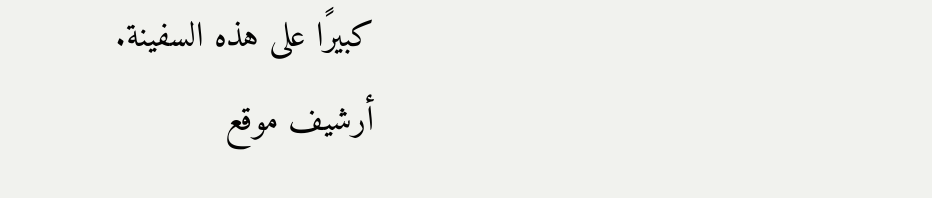كبيرًا على هذه السفينة.
أرشيف موقع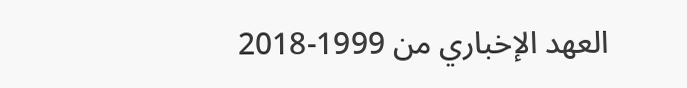العهد الإخباري من 1999-2018